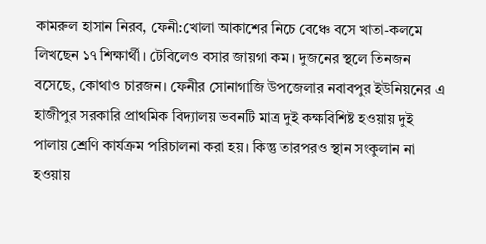কামরুল হাসান নিরব, ফেনী:খোলা আকাশের নিচে বেঞ্চে বসে খাতা-কলমে লিখছেন ১৭ শিক্ষার্থী। টেবিলেও বসার জায়গা কম। দুজনের স্থলে তিনজন বসেছে, কোথাও চারজন। ফেনীর সোনাগাজি উপজেলার নবাবপুর ইউনিয়নের এ হাজীপুর সরকারি প্রাথমিক বিদ্যালয় ভবনটি মাত্র দুই কক্ষবিশিষ্ট হওয়ায় দুই পালায় শ্রেণি কার্যক্রম পরিচালনা করা হয়। কিন্তু তারপরও স্থান সংকুলান না হওয়ায়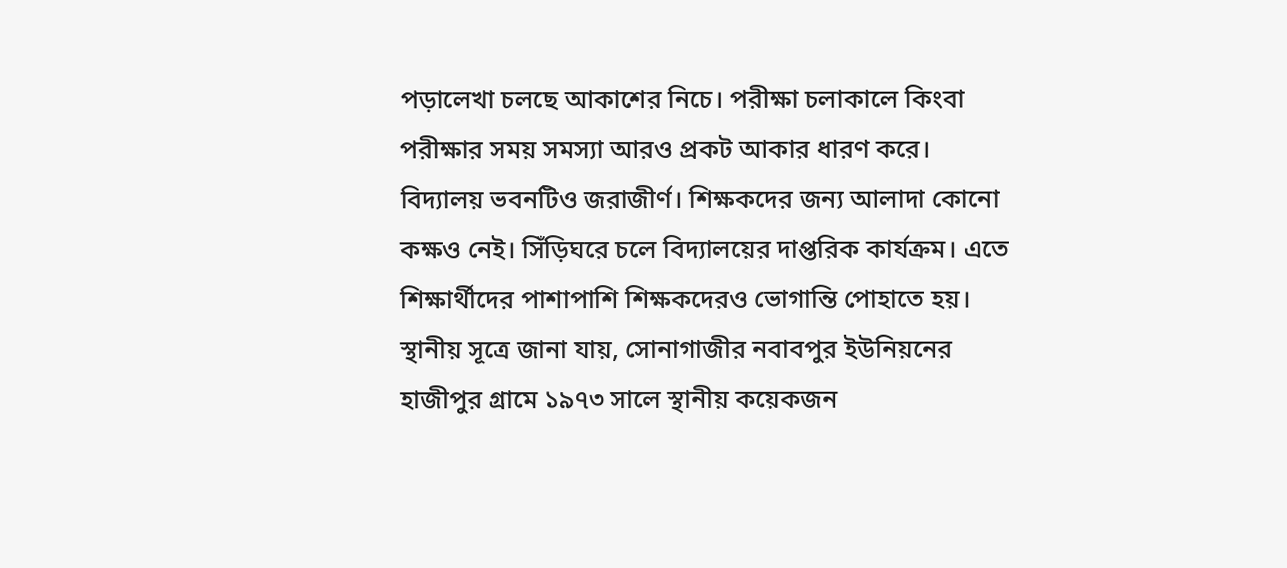পড়ালেখা চলছে আকাশের নিচে। পরীক্ষা চলাকালে কিংবা পরীক্ষার সময় সমস্যা আরও প্রকট আকার ধারণ করে।
বিদ্যালয় ভবনটিও জরাজীর্ণ। শিক্ষকদের জন্য আলাদা কোনো কক্ষও নেই। সিঁড়িঘরে চলে বিদ্যালয়ের দাপ্তরিক কার্যক্রম। এতে শিক্ষার্থীদের পাশাপাশি শিক্ষকদেরও ভোগান্তি পোহাতে হয়। স্থানীয় সূত্রে জানা যায়, সোনাগাজীর নবাবপুর ইউনিয়নের হাজীপুর গ্রামে ১৯৭৩ সালে স্থানীয় কয়েকজন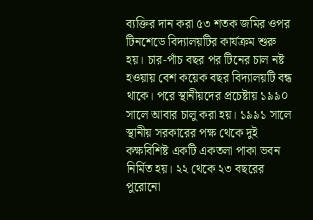ব্যক্তির দান করা ৫৩ শতক জমির ওপর টিনশেডে বিদ্যালয়টির কার্যক্রম শুরু হয়। চার-পাঁচ বছর পর টিনের চাল নষ্ট হওয়ায় বেশ কয়েক বছর বিদ্যালয়টি বন্ধ থাকে। পরে স্থানীয়দের প্রচেষ্টায় ১৯৯০ সালে আবার চালু করা হয়। ১৯৯১ সালে স্থানীয় সরকারের পক্ষ থেকে দুই কক্ষবিশিষ্ট একটি একতলা পাকা ভবন নির্মিত হয়। ২২ থেকে ২৩ বছরের পুরোনো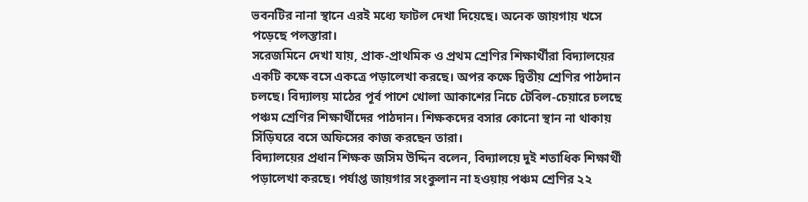ভবনটির নানা স্থানে এরই মধ্যে ফাটল দেখা দিয়েছে। অনেক জায়গায় খসে পড়েছে পলস্তারা।
সরেজমিনে দেখা যায়, প্রাক-প্রাথমিক ও প্রথম শ্রেণির শিক্ষার্থীরা বিদ্যালয়ের একটি কক্ষে বসে একত্রে পড়ালেখা করছে। অপর কক্ষে দ্বিতীয় শ্রেণির পাঠদান চলছে। বিদ্যালয় মাঠের পূর্ব পাশে খোলা আকাশের নিচে টেবিল-চেয়ারে চলছে পঞ্চম শ্রেণির শিক্ষার্থীদের পাঠদান। শিক্ষকদের বসার কোনো স্থান না থাকায় সিঁড়িঘরে বসে অফিসের কাজ করছেন তারা।
বিদ্যালয়ের প্রধান শিক্ষক জসিম উদ্দিন বলেন, বিদ্যালয়ে দুই শতাধিক শিক্ষার্থী পড়ালেখা করছে। পর্যাপ্ত জায়গার সংকুলান না হওয়ায় পঞ্চম শ্রেণির ২২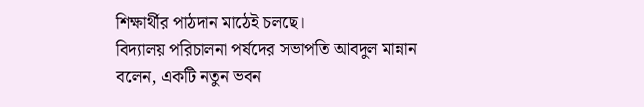শিক্ষার্থীর পাঠদান মাঠেই চলছে।
বিদ্যালয় পরিচালনা পর্ষদের সভাপতি আবদুল মান্নান বলেন, একটি নতুন ভবন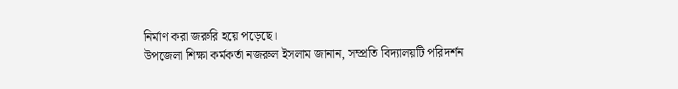নির্মাণ করা জরুরি হয়ে পড়েছে।
উপজেলা শিক্ষা কর্মকর্তা নজরুল ইসলাম জানান, সম্প্রতি বিদ্যালয়টি পরিদর্শন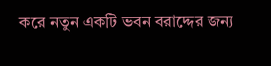করে নতুন একটি ভবন বরাদ্দের জন্য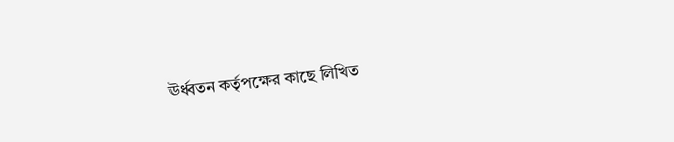ঊর্ধ্বতন কর্তৃপক্ষের কাছে লিখিত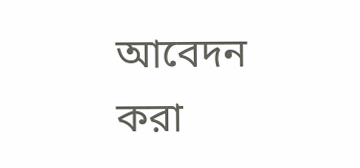আবেদন করা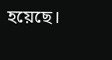হয়েছে।